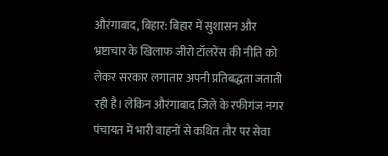औरंगाबाद, बिहार: बिहार में सुशासन और भ्रष्टाचार के खिलाफ जीरो टॉलरेंस की नीति को लेकर सरकार लगातार अपनी प्रतिबद्धता जताती रही है। लेकिन औरंगाबाद जिले के रफीगंज नगर पंचायत में भारी वाहनों से कथित तौर पर सेवा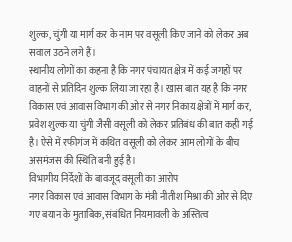शुल्क, चुंगी या मार्ग कर के नाम पर वसूली किए जाने को लेकर अब सवाल उठने लगे हैं।
स्थानीय लोगों का कहना है कि नगर पंचायत क्षेत्र में कई जगहों पर वाहनों से प्रतिदिन शुल्क लिया जा रहा है। खास बात यह है कि नगर विकास एवं आवास विभाग की ओर से नगर निकाय क्षेत्रों में मार्ग कर, प्रवेश शुल्क या चुंगी जैसी वसूली को लेकर प्रतिबंध की बात कही गई है। ऐसे में रफीगंज में कथित वसूली को लेकर आम लोगों के बीच असमंजस की स्थिति बनी हुई है।
विभागीय निर्देशों के बावजूद वसूली का आरोप
नगर विकास एवं आवास विभाग के मंत्री नीतीश मिश्रा की ओर से दिए गए बयान के मुताबिक, संबंधित नियमावली के अस्तित्व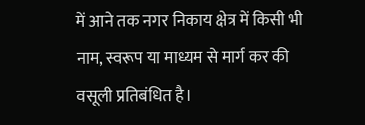में आने तक नगर निकाय क्षेत्र में किसी भी नाम, स्वरूप या माध्यम से मार्ग कर की वसूली प्रतिबंधित है।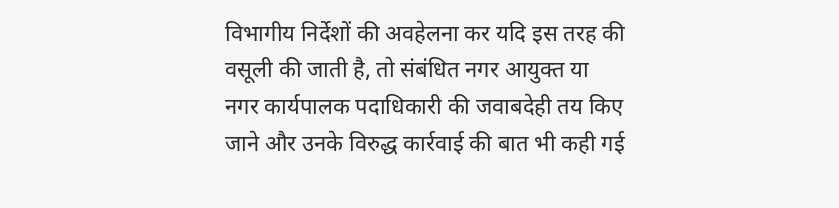विभागीय निर्देशों की अवहेलना कर यदि इस तरह की वसूली की जाती है, तो संबंधित नगर आयुक्त या नगर कार्यपालक पदाधिकारी की जवाबदेही तय किए जाने और उनके विरुद्ध कार्रवाई की बात भी कही गई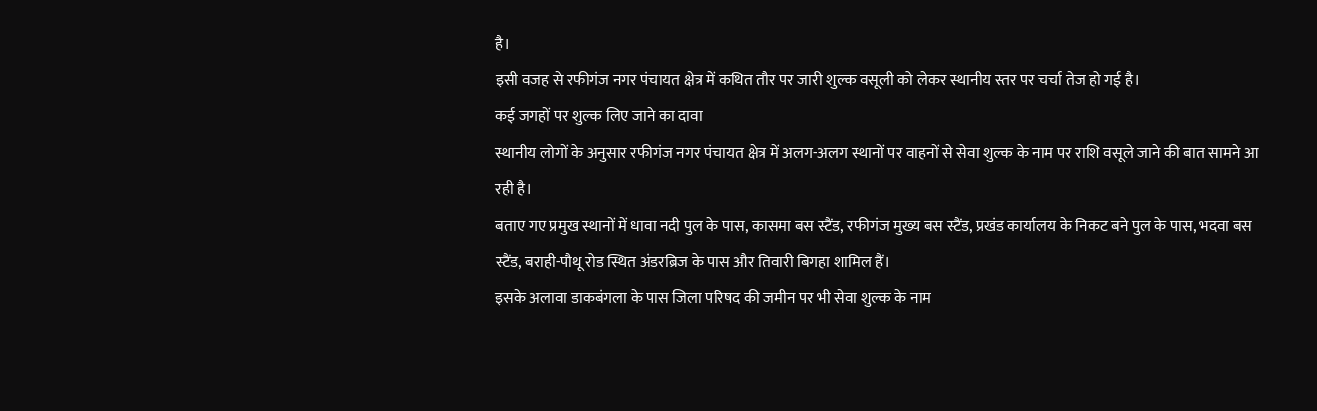है।
इसी वजह से रफीगंज नगर पंचायत क्षेत्र में कथित तौर पर जारी शुल्क वसूली को लेकर स्थानीय स्तर पर चर्चा तेज हो गई है।
कई जगहों पर शुल्क लिए जाने का दावा
स्थानीय लोगों के अनुसार रफीगंज नगर पंचायत क्षेत्र में अलग-अलग स्थानों पर वाहनों से सेवा शुल्क के नाम पर राशि वसूले जाने की बात सामने आ रही है।
बताए गए प्रमुख स्थानों में धावा नदी पुल के पास, कासमा बस स्टैंड, रफीगंज मुख्य बस स्टैंड, प्रखंड कार्यालय के निकट बने पुल के पास, भदवा बस स्टैंड, बराही-पौथू रोड स्थित अंडरब्रिज के पास और तिवारी बिगहा शामिल हैं।
इसके अलावा डाकबंगला के पास जिला परिषद की जमीन पर भी सेवा शुल्क के नाम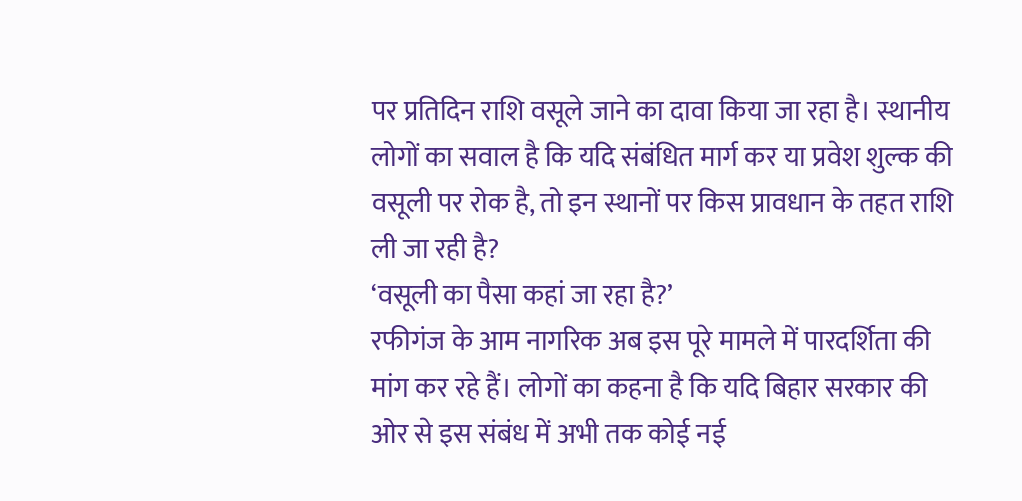पर प्रतिदिन राशि वसूले जाने का दावा किया जा रहा है। स्थानीय लोगों का सवाल है कि यदि संबंधित मार्ग कर या प्रवेश शुल्क की वसूली पर रोक है, तो इन स्थानों पर किस प्रावधान के तहत राशि ली जा रही है?
‘वसूली का पैसा कहां जा रहा है?’
रफीगंज के आम नागरिक अब इस पूरे मामले में पारदर्शिता की मांग कर रहे हैं। लोगों का कहना है कि यदि बिहार सरकार की ओर से इस संबंध में अभी तक कोई नई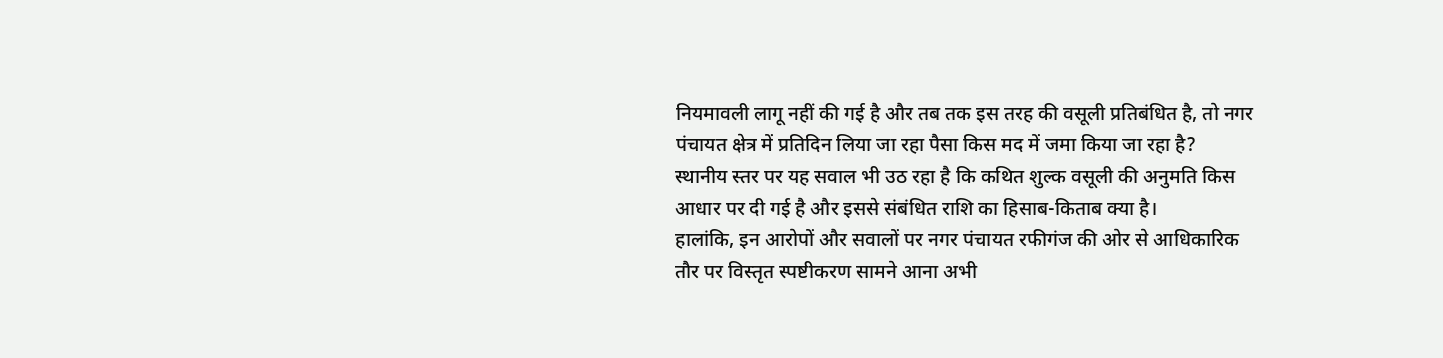नियमावली लागू नहीं की गई है और तब तक इस तरह की वसूली प्रतिबंधित है, तो नगर पंचायत क्षेत्र में प्रतिदिन लिया जा रहा पैसा किस मद में जमा किया जा रहा है?
स्थानीय स्तर पर यह सवाल भी उठ रहा है कि कथित शुल्क वसूली की अनुमति किस आधार पर दी गई है और इससे संबंधित राशि का हिसाब-किताब क्या है।
हालांकि, इन आरोपों और सवालों पर नगर पंचायत रफीगंज की ओर से आधिकारिक तौर पर विस्तृत स्पष्टीकरण सामने आना अभी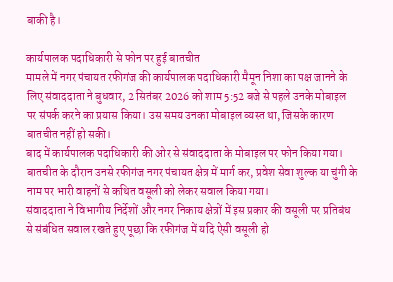बाकी है।

कार्यपालक पदाधिकारी से फोन पर हुई बातचीत
मामले में नगर पंचायत रफीगंज की कार्यपालक पदाधिकारी मैमून निशा का पक्ष जानने के लिए संवाददाता ने बुधवार, 2 सितंबर 2026 को शाम 5:52 बजे से पहले उनके मोबाइल पर संपर्क करने का प्रयास किया। उस समय उनका मोबाइल व्यस्त था, जिसके कारण बातचीत नहीं हो सकी।
बाद में कार्यपालक पदाधिकारी की ओर से संवाददाता के मोबाइल पर फोन किया गया। बातचीत के दौरान उनसे रफीगंज नगर पंचायत क्षेत्र में मार्ग कर, प्रवेश सेवा शुल्क या चुंगी के नाम पर भारी वाहनों से कथित वसूली को लेकर सवाल किया गया।
संवाददाता ने विभागीय निर्देशों और नगर निकाय क्षेत्रों में इस प्रकार की वसूली पर प्रतिबंध से संबंधित सवाल रखते हुए पूछा कि रफीगंज में यदि ऐसी वसूली हो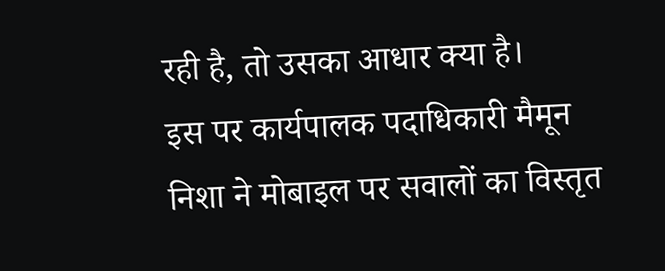रही है, तो उसका आधार क्या है।
इस पर कार्यपालक पदाधिकारी मैमून निशा ने मोबाइल पर सवालों का विस्तृत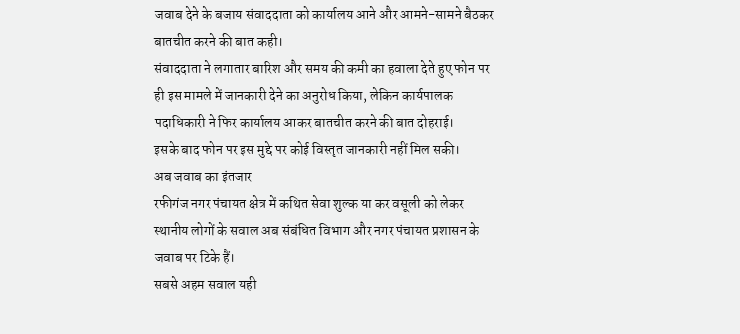जवाब देने के बजाय संवाददाता को कार्यालय आने और आमने-सामने बैठकर बातचीत करने की बात कही।
संवाददाता ने लगातार बारिश और समय की कमी का हवाला देते हुए फोन पर ही इस मामले में जानकारी देने का अनुरोध किया, लेकिन कार्यपालक पदाधिकारी ने फिर कार्यालय आकर बातचीत करने की बात दोहराई।
इसके बाद फोन पर इस मुद्दे पर कोई विस्तृत जानकारी नहीं मिल सकी।
अब जवाब का इंतजार
रफीगंज नगर पंचायत क्षेत्र में कथित सेवा शुल्क या कर वसूली को लेकर स्थानीय लोगों के सवाल अब संबंधित विभाग और नगर पंचायत प्रशासन के जवाब पर टिके हैं।
सबसे अहम सवाल यही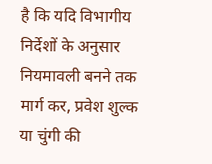है कि यदि विभागीय निर्देशों के अनुसार नियमावली बनने तक मार्ग कर, प्रवेश शुल्क या चुंगी की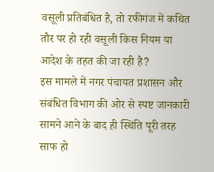वसूली प्रतिबंधित है, तो रफीगंज में कथित तौर पर हो रही वसूली किस नियम या आदेश के तहत की जा रही है?
इस मामले में नगर पंचायत प्रशासन और संबंधित विभाग की ओर से स्पष्ट जानकारी सामने आने के बाद ही स्थिति पूरी तरह साफ हो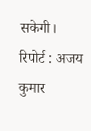सकेगी।
रिपोर्ट : अजय कुमार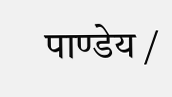पाण्डेय /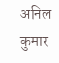अनिल कुमार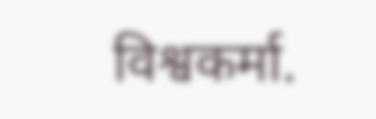विश्वकर्मा.